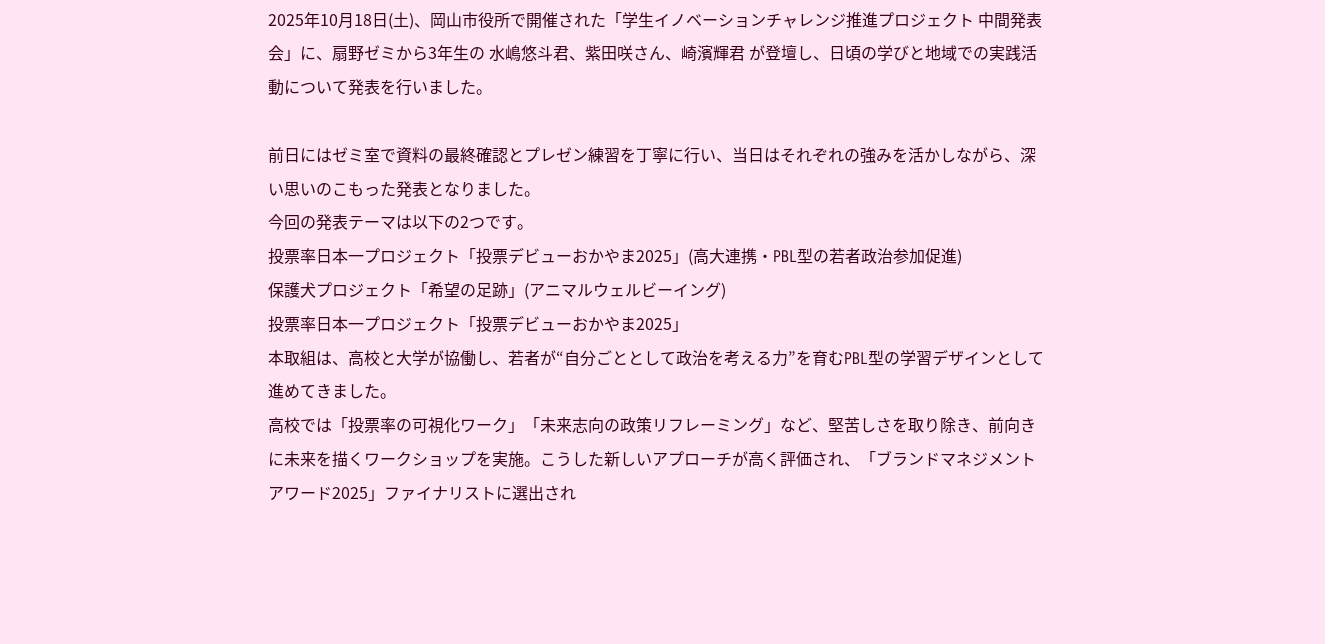2025年10月18日(土)、岡山市役所で開催された「学生イノベーションチャレンジ推進プロジェクト 中間発表会」に、扇野ゼミから3年生の 水嶋悠斗君、紫田咲さん、崎濱輝君 が登壇し、日頃の学びと地域での実践活動について発表を行いました。

前日にはゼミ室で資料の最終確認とプレゼン練習を丁寧に行い、当日はそれぞれの強みを活かしながら、深い思いのこもった発表となりました。
今回の発表テーマは以下の2つです。
投票率日本一プロジェクト「投票デビューおかやま2025」(高大連携・PBL型の若者政治参加促進)
保護犬プロジェクト「希望の足跡」(アニマルウェルビーイング)
投票率日本一プロジェクト「投票デビューおかやま2025」
本取組は、高校と大学が協働し、若者が“自分ごととして政治を考える力”を育むPBL型の学習デザインとして進めてきました。
高校では「投票率の可視化ワーク」「未来志向の政策リフレーミング」など、堅苦しさを取り除き、前向きに未来を描くワークショップを実施。こうした新しいアプローチが高く評価され、「ブランドマネジメントアワード2025」ファイナリストに選出され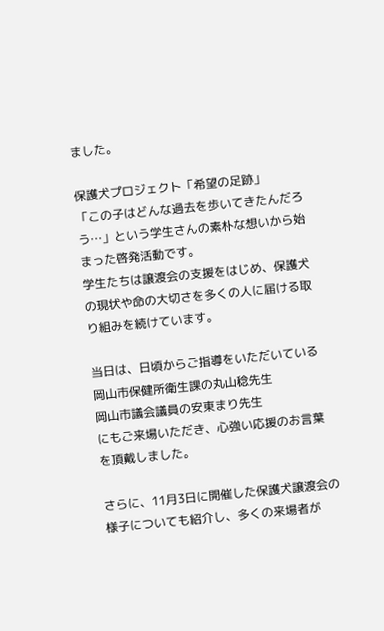ました。

保護犬プロジェクト「希望の足跡」
「この子はどんな過去を歩いてきたんだろう…」という学生さんの素朴な想いから始まった啓発活動です。
学生たちは譲渡会の支援をはじめ、保護犬の現状や命の大切さを多くの人に届ける取り組みを続けています。

当日は、日頃からご指導をいただいている
岡山市保健所衛生課の丸山稔先生
岡山市議会議員の安東まり先生
にもご来場いただき、心強い応援のお言葉を頂戴しました。

さらに、11月3日に開催した保護犬譲渡会の様子についても紹介し、多くの来場者が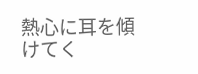熱心に耳を傾けてく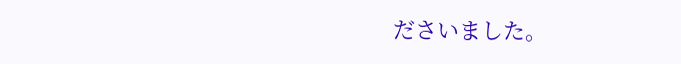ださいました。